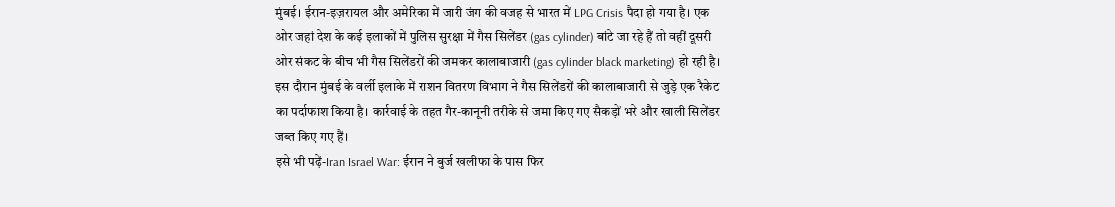मुंबई। ईरान-इज़रायल और अमेरिका में जारी जंग की वजह से भारत में LPG Crisis पैदा हो गया है। एक ओर जहां देश के कई इलाकों में पुलिस सुरक्षा में गैस सिलेंडर (gas cylinder) बांटे जा रहे हैं तो वहीं दूसरी ओर संकट के बीच भी गैस सिलेंडरों की जमकर कालाबाजारी (gas cylinder black marketing) हो रही है। इस दौरान मुंबई के वर्ली इलाके में राशन वितरण विभाग ने गैस सिलेंडरों की कालाबाजारी से जुड़े एक रैकेट का पर्दाफाश किया है। कार्रवाई के तहत गैर-कानूनी तरीके से जमा किए गए सैकड़ों भरे और खाली सिलेंडर जब्त किए गए हैं।
इसे भी पढ़ें-Iran Israel War: ईरान ने बुर्ज खलीफा के पास फिर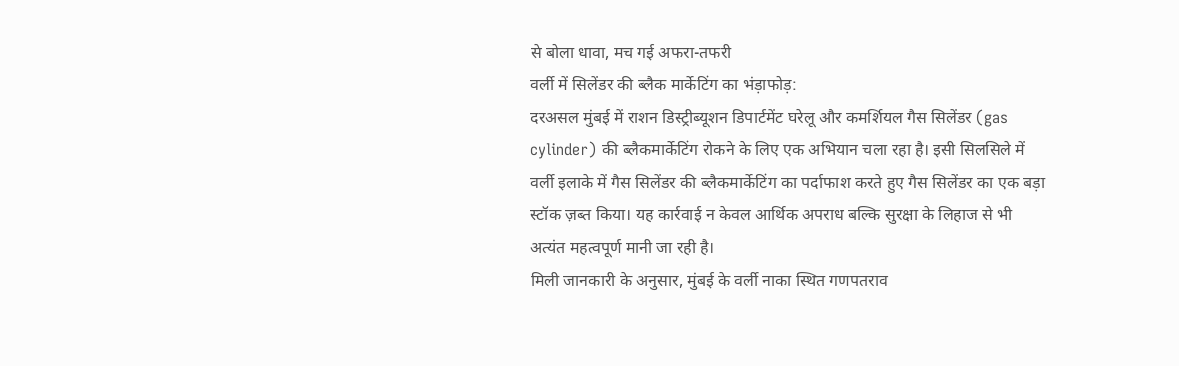से बोला धावा, मच गई अफरा-तफरी
वर्ली में सिलेंडर की ब्लैक मार्केटिंग का भंड़ाफोड़:
दरअसल मुंबई में राशन डिस्ट्रीब्यूशन डिपार्टमेंट घरेलू और कमर्शियल गैस सिलेंडर (gas cylinder) की ब्लैकमार्केटिंग रोकने के लिए एक अभियान चला रहा है। इसी सिलसिले में वर्ली इलाके में गैस सिलेंडर की ब्लैकमार्केटिंग का पर्दाफाश करते हुए गैस सिलेंडर का एक बड़ा स्टॉक ज़ब्त किया। यह कार्रवाई न केवल आर्थिक अपराध बल्कि सुरक्षा के लिहाज से भी अत्यंत महत्वपूर्ण मानी जा रही है।
मिली जानकारी के अनुसार, मुंबई के वर्ली नाका स्थित गणपतराव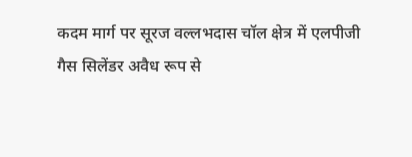कदम मार्ग पर सूरज वल्लभदास चॉल क्षेत्र में एलपीजी गैस सिलेंडर अवैध रूप से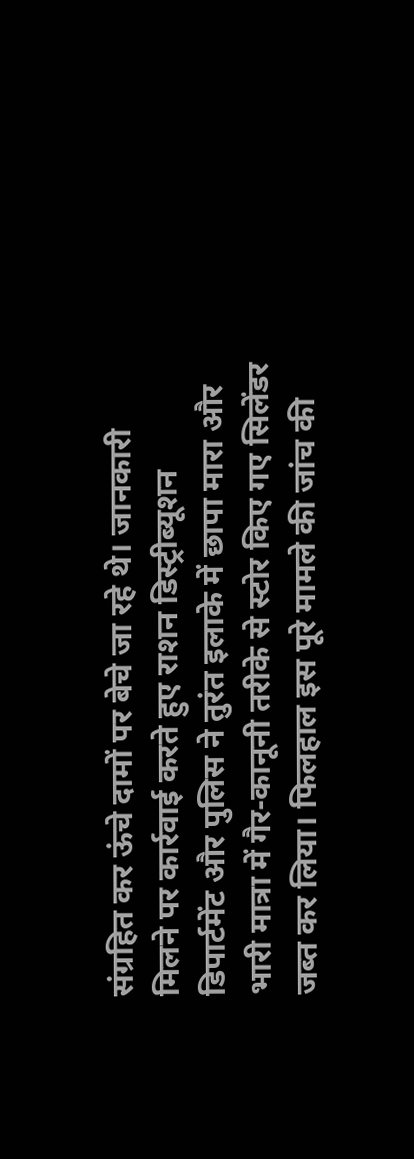संग्रहित कर ऊंचे दामों पर बेचे जा रहे थे। जानकारी मिलने पर कार्रवाई करते हुए राशन डिस्ट्रीब्यूशन डिपार्टमेंट और पुलिस ने तुरंत इलाके में छापा मारा और भारी मात्रा में गैर-कानूनी तरीके से स्टोर किए गए सिलेंडर जब्त कर लिया। फिलहाल इस पूरे मामले की जांच की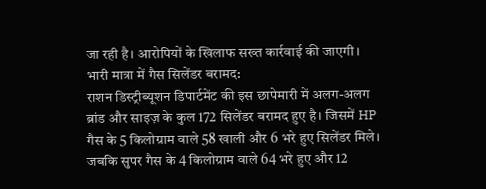जा रही है। आरोपियों के खिलाफ सख्त कार्रवाई की जाएगी।
भारी मात्रा में गैस सिलेंडर बरामद:
राशन डिस्ट्रीब्यूशन डिपार्टमेंट की इस छापेमारी में अलग-अलग ब्रांड और साइज़ के कुल 172 सिलेंडर बरामद हुए है। जिसमें HP गैस के 5 किलोग्राम वाले 58 खाली और 6 भरे हुए सिलेंडर मिले। जबकि सुपर गैस के 4 किलोग्राम वाले 64 भरे हुए और 12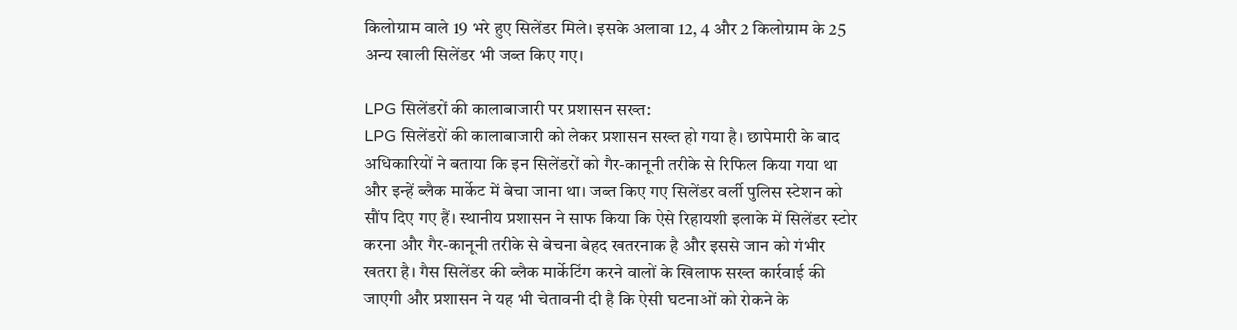किलोग्राम वाले 19 भरे हुए सिलेंडर मिले। इसके अलावा 12, 4 और 2 किलोग्राम के 25 अन्य खाली सिलेंडर भी जब्त किए गए।

LPG सिलेंडरों की कालाबाजारी पर प्रशासन सख्त:
LPG सिलेंडरों की कालाबाजारी को लेकर प्रशासन सख्त हो गया है। छापेमारी के बाद अधिकारियों ने बताया कि इन सिलेंडरों को गैर-कानूनी तरीके से रिफिल किया गया था और इन्हें ब्लैक मार्केट में बेचा जाना था। जब्त किए गए सिलेंडर वर्ली पुलिस स्टेशन को सौंप दिए गए हैं। स्थानीय प्रशासन ने साफ किया कि ऐसे रिहायशी इलाके में सिलेंडर स्टोर करना और गैर-कानूनी तरीके से बेचना बेहद खतरनाक है और इससे जान को गंभीर खतरा है। गैस सिलेंडर की ब्लैक मार्केटिंग करने वालों के खिलाफ सख्त कार्रवाई की जाएगी और प्रशासन ने यह भी चेतावनी दी है कि ऐसी घटनाओं को रोकने के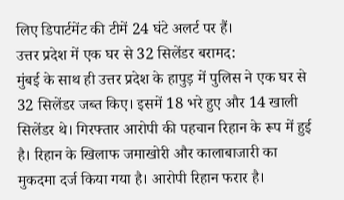लिए डिपार्टमेंट की टीमें 24 घंटे अलर्ट पर हैं।
उत्तर प्रदेश में एक घर से 32 सिलेंडर बरामद:
मुंबई के साथ ही उत्तर प्रदेश के हापुड़ में पुलिस ने एक घर से 32 सिलेंडर जब्त किए। इसमें 18 भरे हुए और 14 खाली सिलेंडर थे। गिरफ्तार आरोपी की पहचान रिहान के रूप में हुई है। रिहान के खिलाफ जमाखोरी और कालाबाजारी का मुकदमा दर्ज किया गया है। आरोपी रिहान फरार है।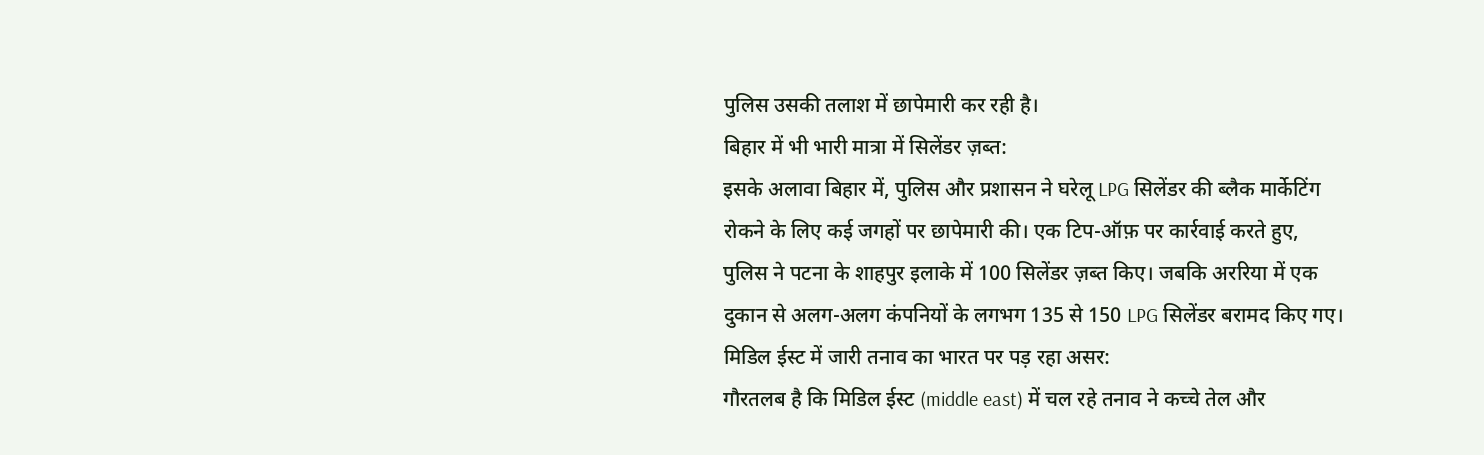पुलिस उसकी तलाश में छापेमारी कर रही है।
बिहार में भी भारी मात्रा में सिलेंडर ज़ब्त:
इसके अलावा बिहार में, पुलिस और प्रशासन ने घरेलू LPG सिलेंडर की ब्लैक मार्केटिंग रोकने के लिए कई जगहों पर छापेमारी की। एक टिप-ऑफ़ पर कार्रवाई करते हुए, पुलिस ने पटना के शाहपुर इलाके में 100 सिलेंडर ज़ब्त किए। जबकि अररिया में एक दुकान से अलग-अलग कंपनियों के लगभग 135 से 150 LPG सिलेंडर बरामद किए गए।
मिडिल ईस्ट में जारी तनाव का भारत पर पड़ रहा असर:
गौरतलब है कि मिडिल ईस्ट (middle east) में चल रहे तनाव ने कच्चे तेल और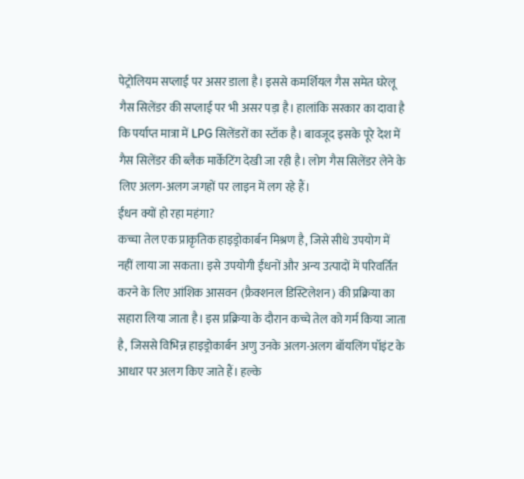पेट्रोलियम सप्लाई पर असर डाला है। इससे कमर्शियल गैस समेत घरेलू गैस सिलेंडर की सप्लाई पर भी असर पड़ा है। हालांकि सरकार का दावा है कि पर्याप्त मात्रा में LPG सिलेंडरों का स्टॉक है। बावजूद इसके पूरे देश में गैस सिलेंडर की ब्लैक मार्केटिंग देखी जा रही है। लोग गैस सिलेंडर लेने के लिए अलग-अलग जगहों पर लाइन में लग रहे हैं।
ईंधन क्यों हो रहा महंगा?
कच्चा तेल एक प्राकृतिक हाइड्रोकार्बन मिश्रण है, जिसे सीधे उपयोग में नहीं लाया जा सकता। इसे उपयोगी ईंधनों और अन्य उत्पादों में परिवर्तित करने के लिए आंशिक आसवन (फ्रैक्शनल डिस्टिलेशन) की प्रक्रिया का सहारा लिया जाता है। इस प्रक्रिया के दौरान कच्चे तेल को गर्म किया जाता है, जिससे विभिन्न हाइड्रोकार्बन अणु उनके अलग-अलग बॉयलिंग पॉइंट के आधार पर अलग किए जाते हैं। हल्के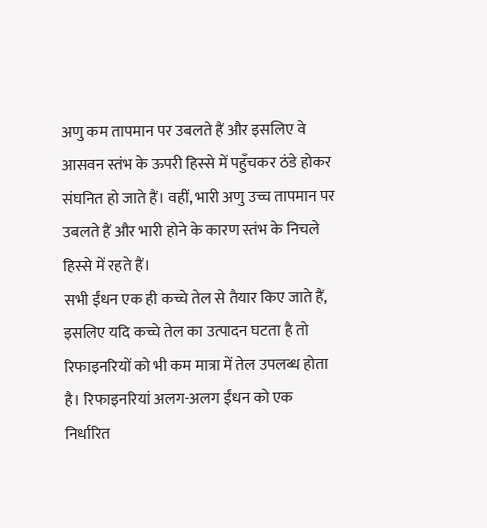अणु कम तापमान पर उबलते हैं और इसलिए वे आसवन स्तंभ के ऊपरी हिस्से में पहुँचकर ठंडे होकर संघनित हो जाते हैं। वहीं, भारी अणु उच्च तापमान पर उबलते हैं और भारी होने के कारण स्तंभ के निचले हिस्से में रहते हैं।
सभी ईंधन एक ही कच्चे तेल से तैयार किए जाते हैं, इसलिए यदि कच्चे तेल का उत्पादन घटता है तो रिफाइनरियों को भी कम मात्रा में तेल उपलब्ध होता है। रिफाइनरियां अलग-अलग ईंधन को एक निर्धारित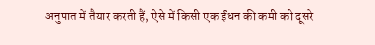अनुपात में तैयार करती हैं, ऐसे में किसी एक ईंधन की कमी को दूसरे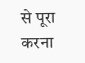से पूरा करना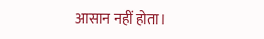आसान नहीं होता।